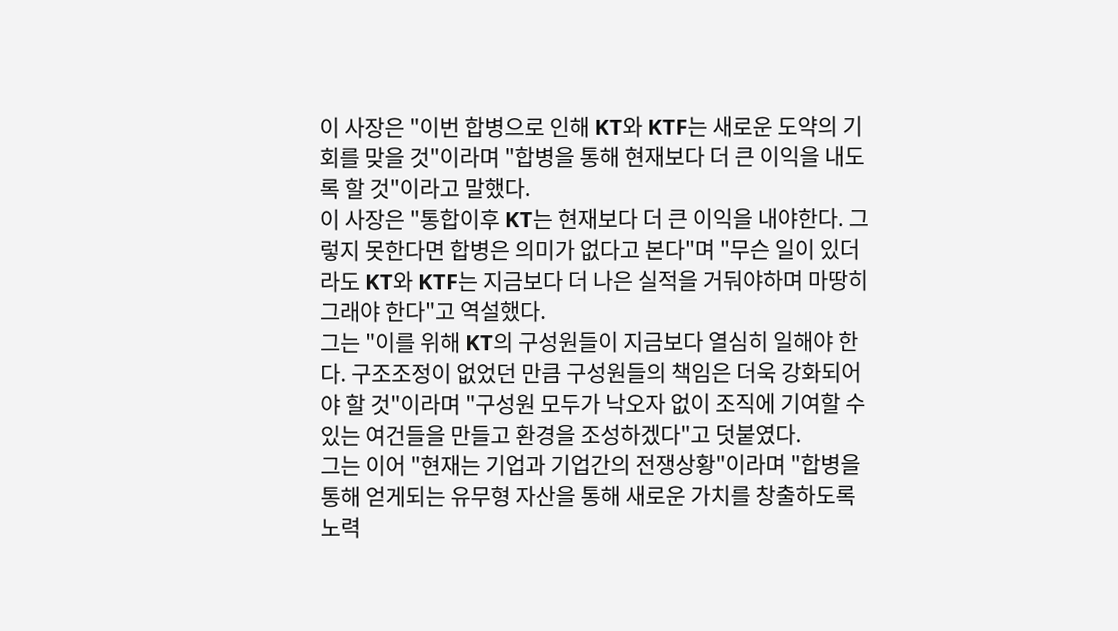이 사장은 "이번 합병으로 인해 KT와 KTF는 새로운 도약의 기회를 맞을 것"이라며 "합병을 통해 현재보다 더 큰 이익을 내도록 할 것"이라고 말했다.
이 사장은 "통합이후 KT는 현재보다 더 큰 이익을 내야한다. 그렇지 못한다면 합병은 의미가 없다고 본다"며 "무슨 일이 있더라도 KT와 KTF는 지금보다 더 나은 실적을 거둬야하며 마땅히 그래야 한다"고 역설했다.
그는 "이를 위해 KT의 구성원들이 지금보다 열심히 일해야 한다. 구조조정이 없었던 만큼 구성원들의 책임은 더욱 강화되어야 할 것"이라며 "구성원 모두가 낙오자 없이 조직에 기여할 수 있는 여건들을 만들고 환경을 조성하겠다"고 덧붙였다.
그는 이어 "현재는 기업과 기업간의 전쟁상황"이라며 "합병을 통해 얻게되는 유무형 자산을 통해 새로운 가치를 창출하도록 노력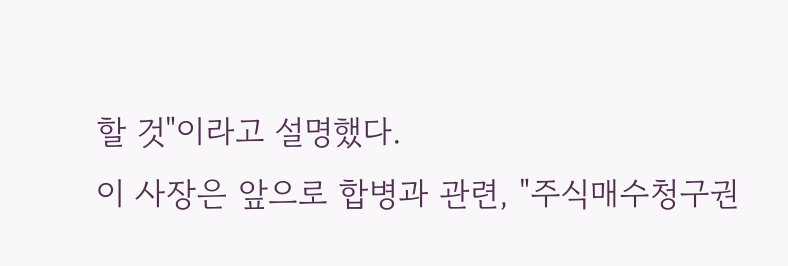할 것"이라고 설명했다.
이 사장은 앞으로 합병과 관련, "주식매수청구권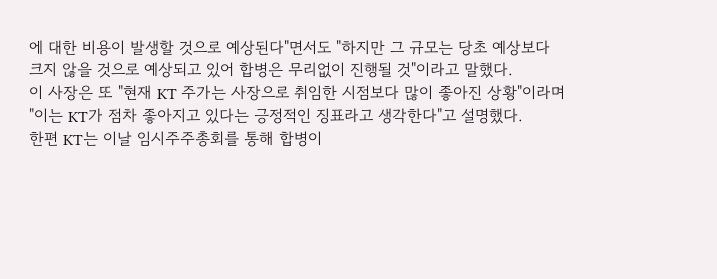에 대한 비용이 발생할 것으로 예상된다"면서도 "하지만 그 규모는 당초 예상보다 크지 않을 것으로 예상되고 있어 합병은 무리없이 진행될 것"이라고 말했다.
이 사장은 또 "현재 KT 주가는 사장으로 취임한 시점보다 많이 좋아진 상황"이라며 "이는 KT가 점차 좋아지고 있다는 긍정적인 징표라고 생각한다"고 설명했다.
한편 KT는 이날 임시주주총회를 통해 합병이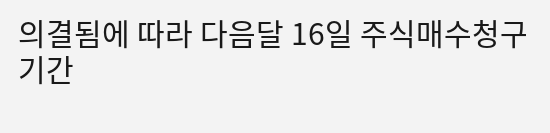의결됨에 따라 다음달 16일 주식매수청구기간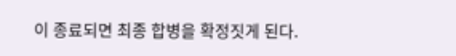이 종료되면 최종 합병을 확정짓게 된다.